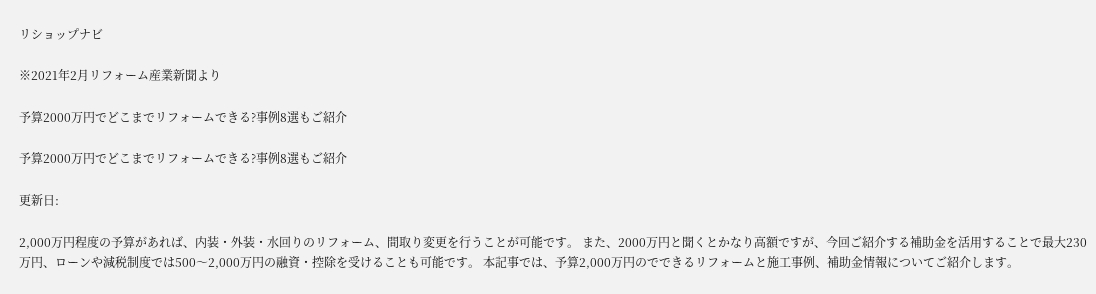リショップナビ

※2021年2月リフォーム産業新聞より

予算2000万円でどこまでリフォームできる?事例8選もご紹介

予算2000万円でどこまでリフォームできる?事例8選もご紹介

更新日:

2,000万円程度の予算があれば、内装・外装・水回りのリフォーム、間取り変更を行うことが可能です。 また、2000万円と聞くとかなり高額ですが、今回ご紹介する補助金を活用することで最大230万円、ローンや減税制度では500〜2,000万円の融資・控除を受けることも可能です。 本記事では、予算2,000万円のでできるリフォームと施工事例、補助金情報についてご紹介します。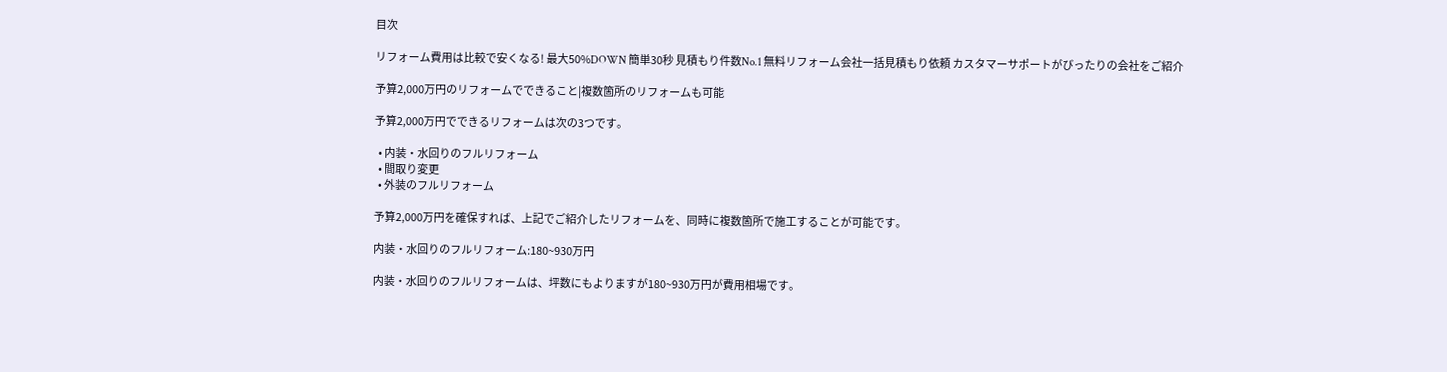目次

リフォーム費用は比較で安くなる! 最大50%DOWN 簡単30秒 見積もり件数No.1 無料リフォーム会社一括見積もり依頼 カスタマーサポートがびったりの会社をご紹介

予算2,000万円のリフォームでできること|複数箇所のリフォームも可能

予算2,000万円でできるリフォームは次の3つです。

  • 内装・水回りのフルリフォーム
  • 間取り変更
  • 外装のフルリフォーム

予算2,000万円を確保すれば、上記でご紹介したリフォームを、同時に複数箇所で施工することが可能です。

内装・水回りのフルリフォーム:180~930万円

内装・水回りのフルリフォームは、坪数にもよりますが180~930万円が費用相場です。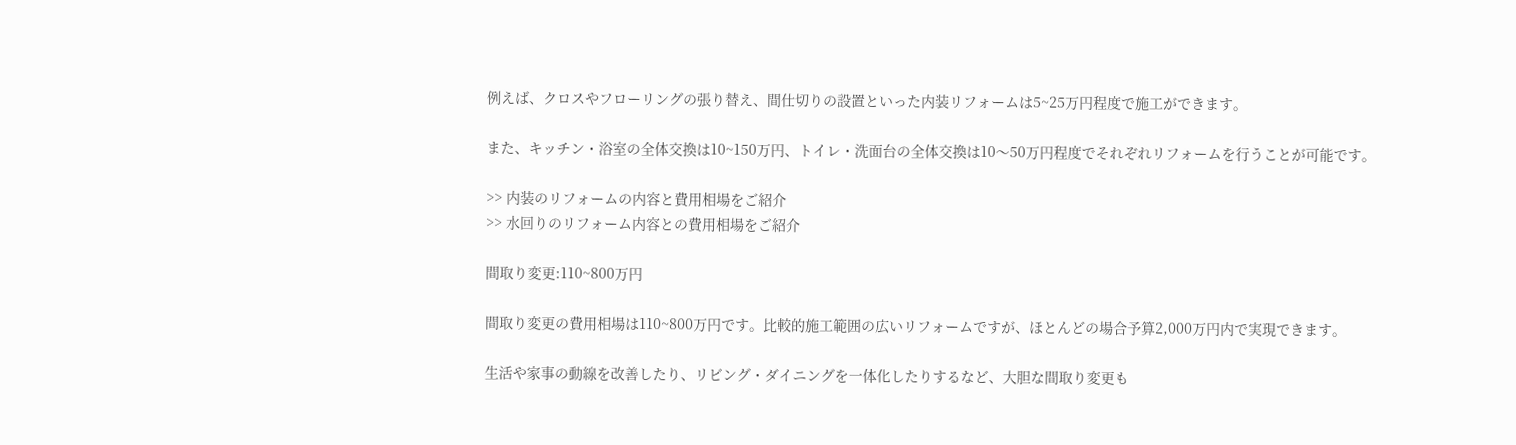例えば、クロスやフローリングの張り替え、間仕切りの設置といった内装リフォームは5~25万円程度で施工ができます。

また、キッチン・浴室の全体交換は10~150万円、トイレ・洗面台の全体交換は10〜50万円程度でそれぞれリフォームを行うことが可能です。

>> 内装のリフォームの内容と費用相場をご紹介
>> 水回りのリフォーム内容との費用相場をご紹介

間取り変更:110~800万円

間取り変更の費用相場は110~800万円です。比較的施工範囲の広いリフォームですが、ほとんどの場合予算2,000万円内で実現できます。

生活や家事の動線を改善したり、リビング・ダイニングを一体化したりするなど、大胆な間取り変更も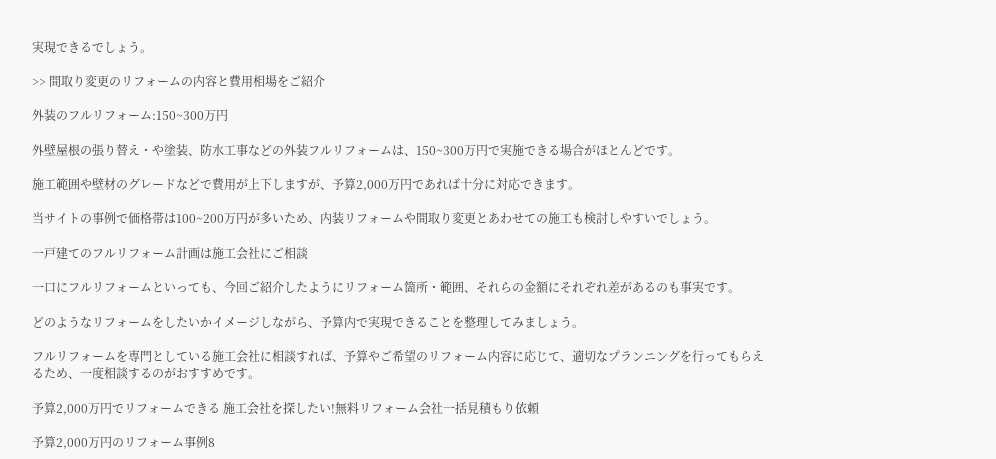実現できるでしょう。

>> 間取り変更のリフォームの内容と費用相場をご紹介

外装のフルリフォーム:150~300万円

外壁屋根の張り替え・や塗装、防水工事などの外装フルリフォームは、150~300万円で実施できる場合がほとんどです。

施工範囲や壁材のグレードなどで費用が上下しますが、予算2,000万円であれば十分に対応できます。

当サイトの事例で価格帯は100~200万円が多いため、内装リフォームや間取り変更とあわせての施工も検討しやすいでしょう。

一戸建てのフルリフォーム計画は施工会社にご相談

一口にフルリフォームといっても、今回ご紹介したようにリフォーム箇所・範囲、それらの金額にそれぞれ差があるのも事実です。

どのようなリフォームをしたいかイメージしながら、予算内で実現できることを整理してみましょう。

フルリフォームを専門としている施工会社に相談すれば、予算やご希望のリフォーム内容に応じて、適切なプランニングを行ってもらえるため、一度相談するのがおすすめです。

予算2,000万円でリフォームできる 施工会社を探したい!無料リフォーム会社一括見積もり依頼

予算2,000万円のリフォーム事例8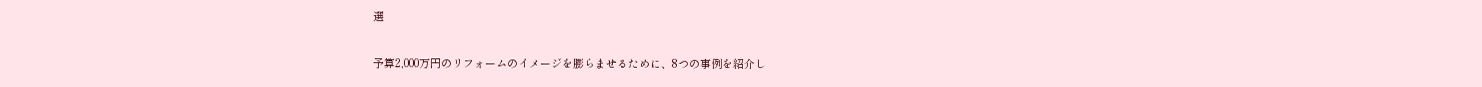選

予算2,000万円のリフォームのイメージを膨らませるために、8つの事例を紹介し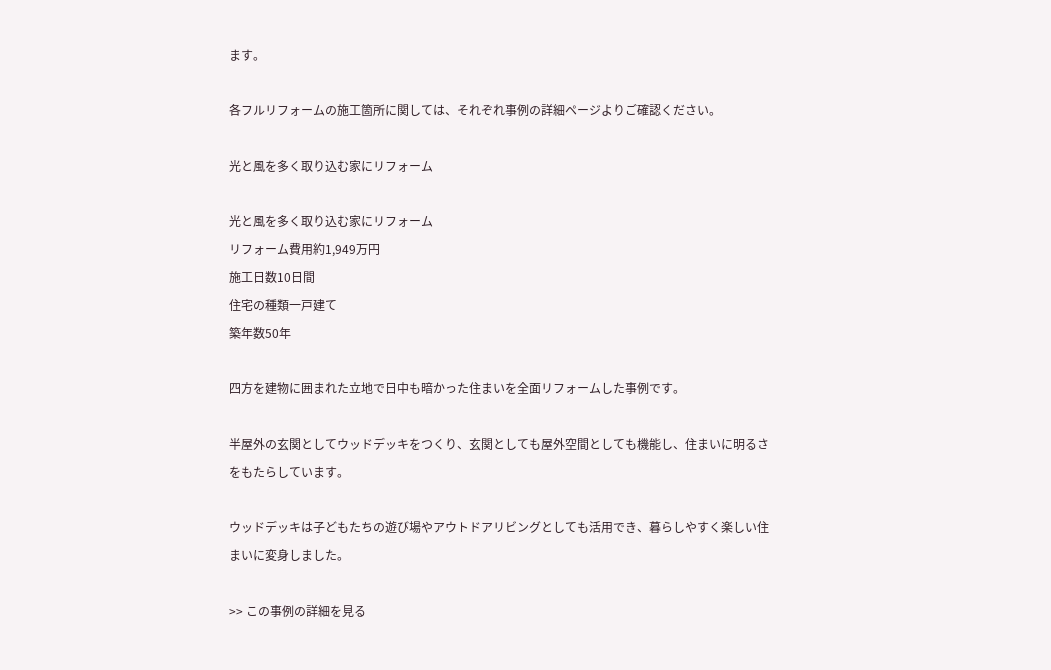ます。

各フルリフォームの施工箇所に関しては、それぞれ事例の詳細ページよりご確認ください。

光と風を多く取り込む家にリフォーム

光と風を多く取り込む家にリフォーム
リフォーム費用約1,949万円
施工日数10日間
住宅の種類一戸建て
築年数50年

四方を建物に囲まれた立地で日中も暗かった住まいを全面リフォームした事例です。

半屋外の玄関としてウッドデッキをつくり、玄関としても屋外空間としても機能し、住まいに明るさをもたらしています。

ウッドデッキは子どもたちの遊び場やアウトドアリビングとしても活用でき、暮らしやすく楽しい住まいに変身しました。

>> この事例の詳細を見る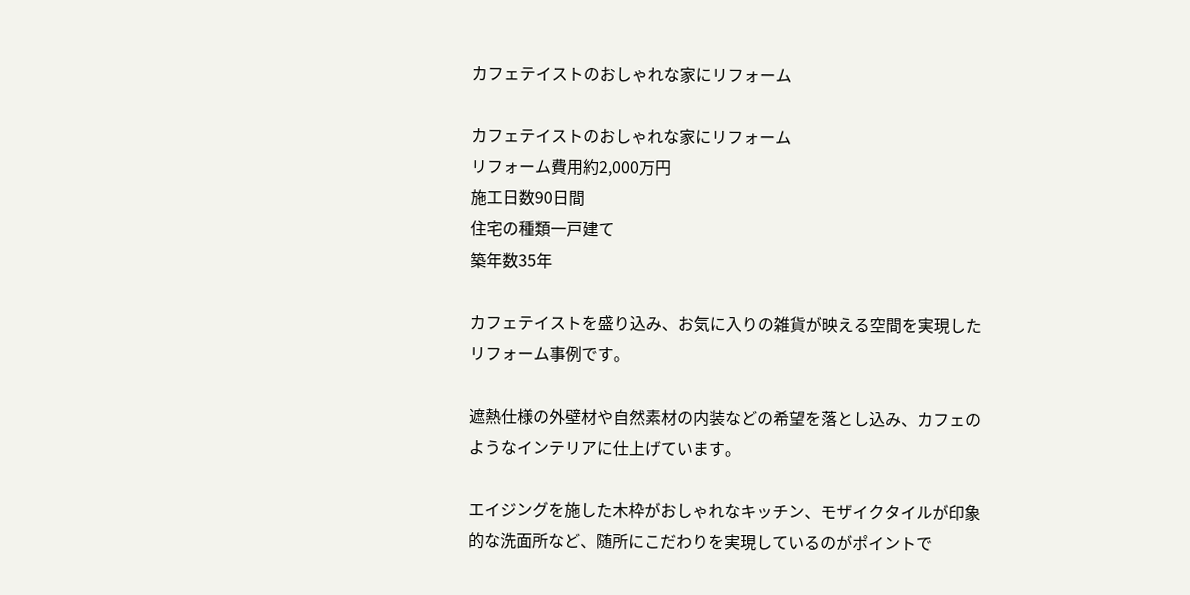カフェテイストのおしゃれな家にリフォーム

カフェテイストのおしゃれな家にリフォーム
リフォーム費用約2,000万円
施工日数90日間
住宅の種類一戸建て
築年数35年

カフェテイストを盛り込み、お気に入りの雑貨が映える空間を実現したリフォーム事例です。

遮熱仕様の外壁材や自然素材の内装などの希望を落とし込み、カフェのようなインテリアに仕上げています。

エイジングを施した木枠がおしゃれなキッチン、モザイクタイルが印象的な洗面所など、随所にこだわりを実現しているのがポイントで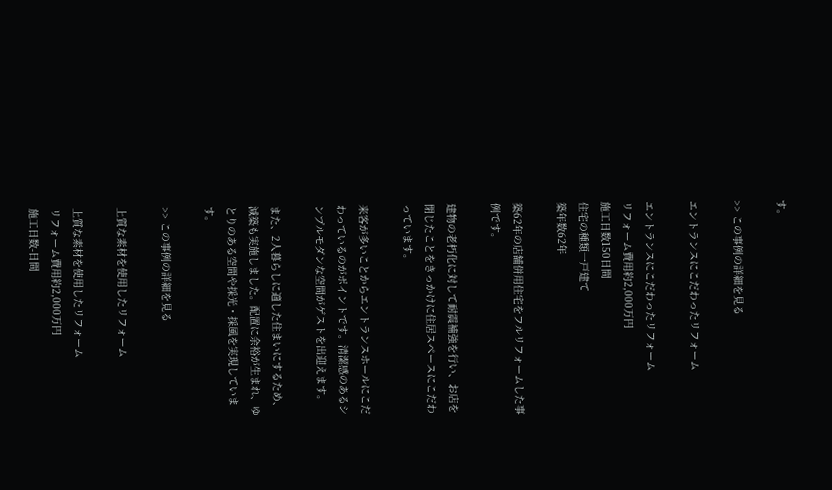す。

>> この事例の詳細を見る

エントランスにこだわったリフォーム

エントランスにこだわったリフォーム
リフォーム費用約2,000万円
施工日数150日間
住宅の種類一戸建て
築年数62年

築62年の店舗併用住宅をフルリフォームした事例です。

建物の老朽化に対して耐震補強を行い、お店を閉じたことをきっかけに住居スペースにこだわっています。

来客が多いことからエントランスホールにこだわっているのがポイントです。清潔感のあるシンプルモダンな空間がゲストを出迎えます。

また、2人暮らしに適した住まいにするため、減築も実施しました。配置に余裕が生まれ、ゆとりのある空間や採光・採風を実現しています。

>> この事例の詳細を見る

上質な素材を使用したリフォーム

上質な素材を使用したリフォーム
リフォーム費用約2,000万円
施工日数-日間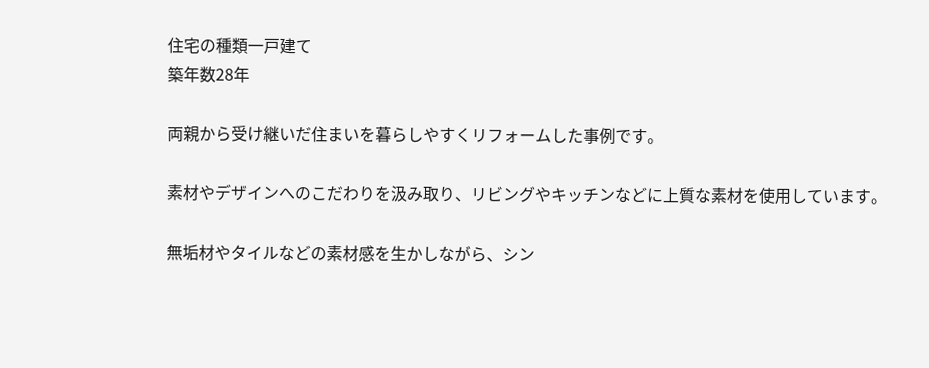住宅の種類一戸建て
築年数28年

両親から受け継いだ住まいを暮らしやすくリフォームした事例です。

素材やデザインへのこだわりを汲み取り、リビングやキッチンなどに上質な素材を使用しています。

無垢材やタイルなどの素材感を生かしながら、シン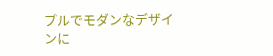プルでモダンなデザインに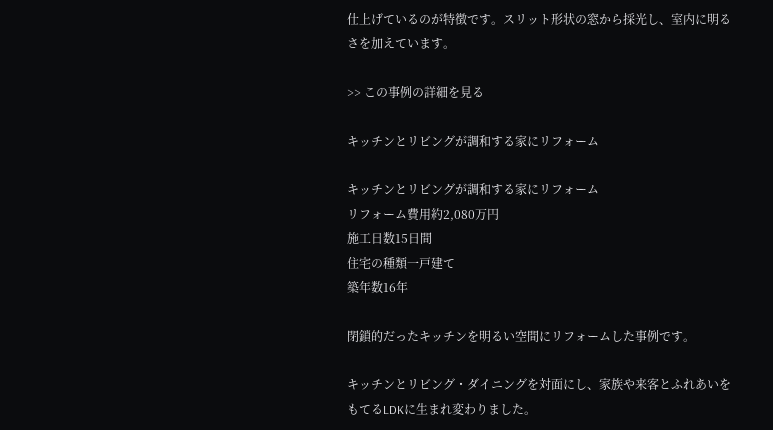仕上げているのが特徴です。スリット形状の窓から採光し、室内に明るさを加えています。

>> この事例の詳細を見る

キッチンとリビングが調和する家にリフォーム

キッチンとリビングが調和する家にリフォーム
リフォーム費用約2,080万円
施工日数15日間
住宅の種類一戸建て
築年数16年

閉鎖的だったキッチンを明るい空間にリフォームした事例です。

キッチンとリビング・ダイニングを対面にし、家族や来客とふれあいをもてるLDKに生まれ変わりました。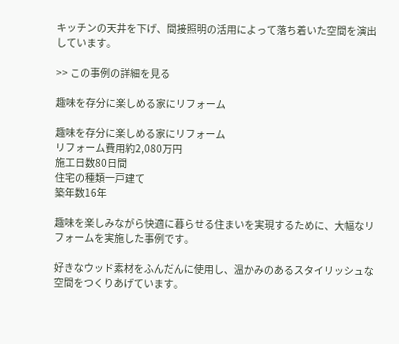キッチンの天井を下げ、間接照明の活用によって落ち着いた空間を演出しています。

>> この事例の詳細を見る

趣味を存分に楽しめる家にリフォーム

趣味を存分に楽しめる家にリフォーム
リフォーム費用約2,080万円
施工日数80日間
住宅の種類一戸建て
築年数16年

趣味を楽しみながら快適に暮らせる住まいを実現するために、大幅なリフォームを実施した事例です。

好きなウッド素材をふんだんに使用し、温かみのあるスタイリッシュな空間をつくりあげています。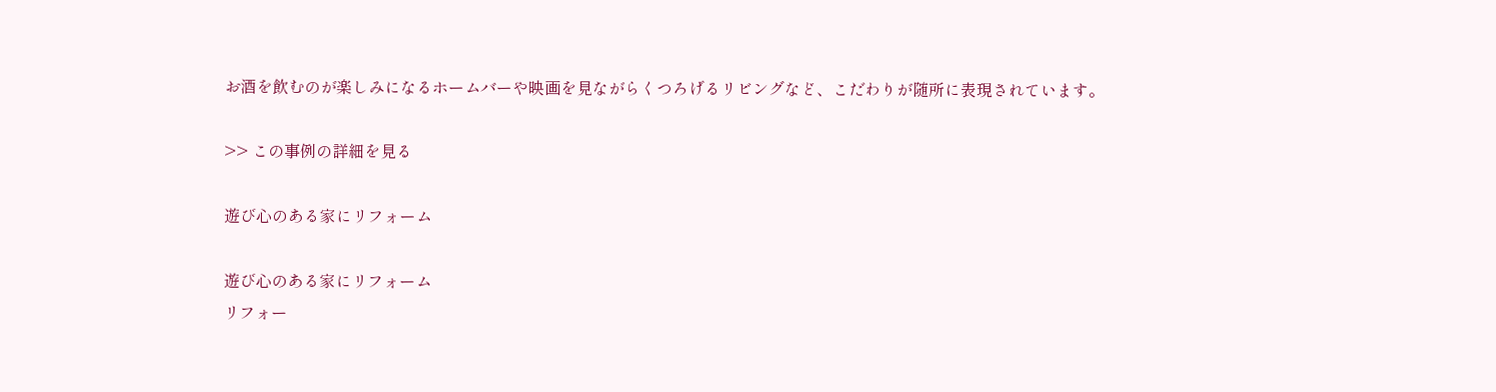お酒を飲むのが楽しみになるホームバーや映画を見ながらくつろげるリビングなど、こだわりが随所に表現されています。

>> この事例の詳細を見る

遊び心のある家にリフォーム

遊び心のある家にリフォーム
リフォー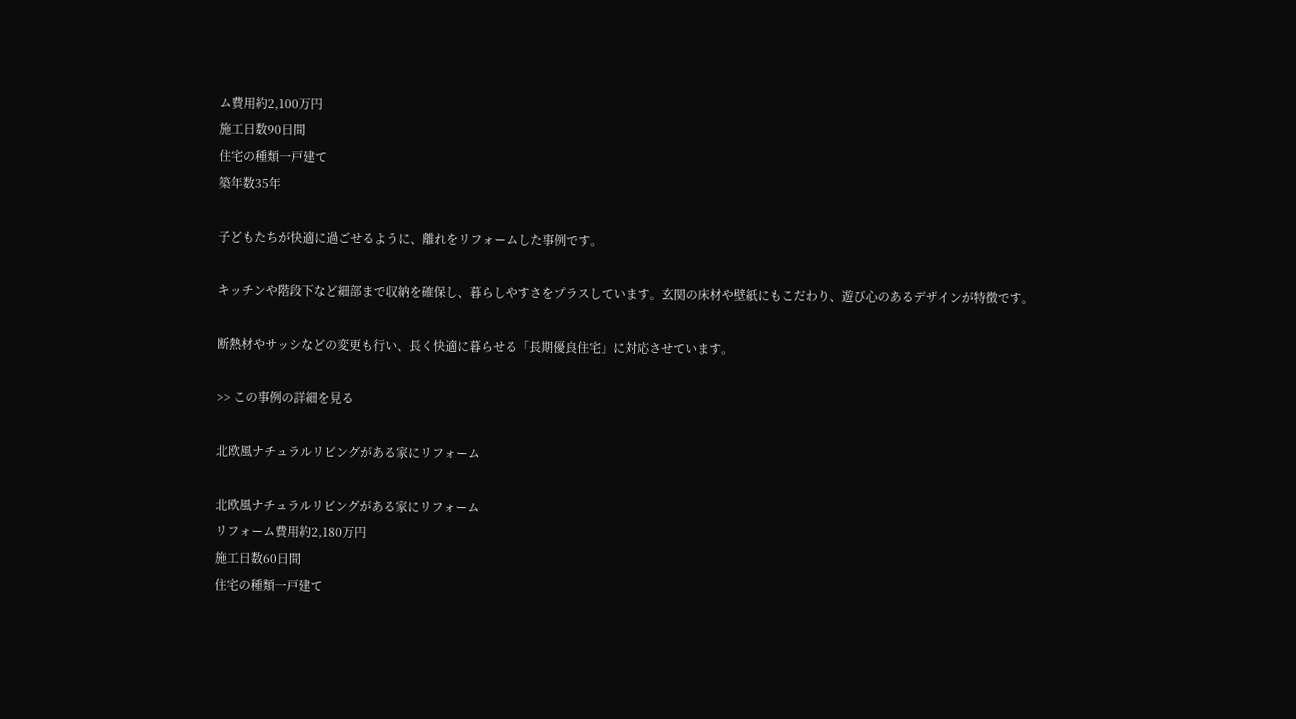ム費用約2,100万円
施工日数90日間
住宅の種類一戸建て
築年数35年

子どもたちが快適に過ごせるように、離れをリフォームした事例です。

キッチンや階段下など細部まで収納を確保し、暮らしやすさをプラスしています。玄関の床材や壁紙にもこだわり、遊び心のあるデザインが特徴です。

断熱材やサッシなどの変更も行い、長く快適に暮らせる「長期優良住宅」に対応させています。

>> この事例の詳細を見る

北欧風ナチュラルリビングがある家にリフォーム

北欧風ナチュラルリビングがある家にリフォーム
リフォーム費用約2,180万円
施工日数60日間
住宅の種類一戸建て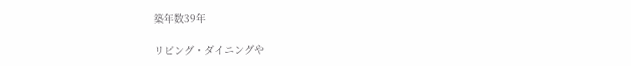築年数39年

リビング・ダイニングや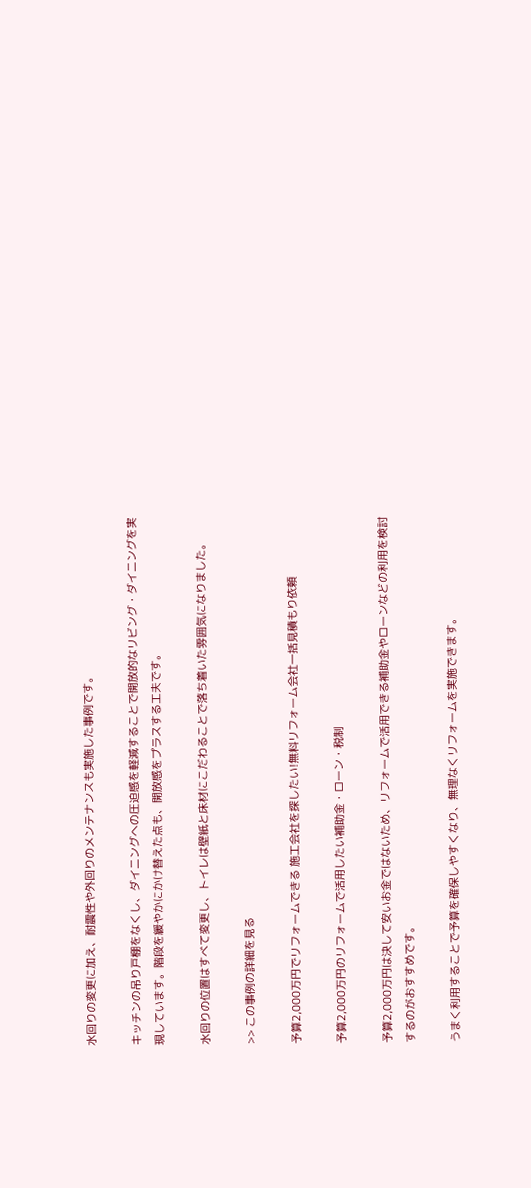水回りの変更に加え、耐震性や外回りのメンテナンスも実施した事例です。

キッチンの吊り戸棚をなくし、ダイニングへの圧迫感を軽減することで開放的なリビング・ダイニングを実現しています。階段を緩やかにかけ替えた点も、開放感をプラスする工夫です。

水回りの位置はすべて変更し、トイレは壁紙と床材にこだわることで落ち着いた雰囲気になりました。

>> この事例の詳細を見る

予算2,000万円でリフォームできる 施工会社を探したい!無料リフォーム会社一括見積もり依頼

予算2,000万円のリフォームで活用したい補助金・ローン・税制

予算2,000万円は決して安いお金ではないため、リフォームで活用できる補助金やローンなどの利用を検討するのがおすすめです。

うまく利用することで予算を確保しやすくなり、無理なくリフォームを実施できます。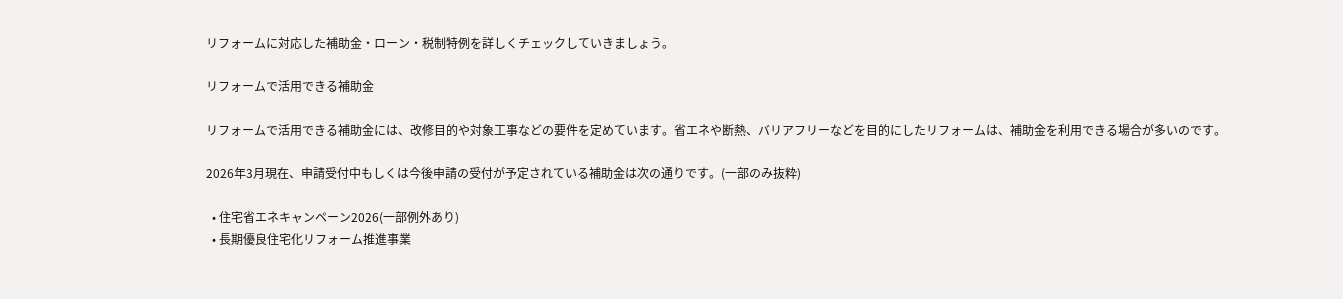リフォームに対応した補助金・ローン・税制特例を詳しくチェックしていきましょう。

リフォームで活用できる補助金

リフォームで活用できる補助金には、改修目的や対象工事などの要件を定めています。省エネや断熱、バリアフリーなどを目的にしたリフォームは、補助金を利用できる場合が多いのです。

2026年3月現在、申請受付中もしくは今後申請の受付が予定されている補助金は次の通りです。(一部のみ抜粋)

  • 住宅省エネキャンペーン2026(一部例外あり)
  • 長期優良住宅化リフォーム推進事業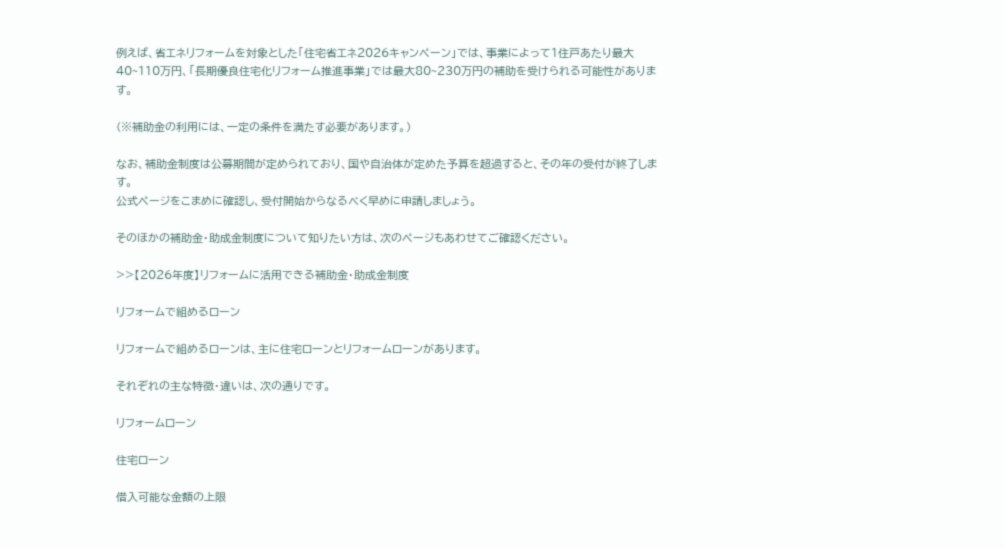例えば、省エネリフォームを対象とした「住宅省エネ2026キャンペーン」では、事業によって1住戸あたり最大40~110万円、「長期優良住宅化リフォーム推進事業」では最大80~230万円の補助を受けられる可能性があります。

(※補助金の利用には、一定の条件を満たす必要があります。)

なお、補助金制度は公募期間が定められており、国や自治体が定めた予算を超過すると、その年の受付が終了します。
公式ページをこまめに確認し、受付開始からなるべく早めに申請しましょう。

そのほかの補助金・助成金制度について知りたい方は、次のページもあわせてご確認ください。

>>【2026年度】リフォームに活用できる補助金・助成金制度

リフォームで組めるローン

リフォームで組めるローンは、主に住宅ローンとリフォームローンがあります。

それぞれの主な特徴・違いは、次の通りです。

リフォームローン

住宅ローン

借入可能な金額の上限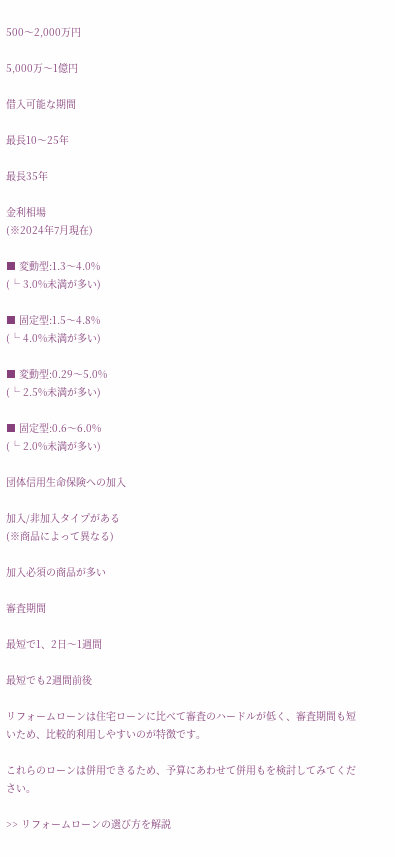500〜2,000万円

5,000万〜1億円

借入可能な期間

最長10〜25年

最長35年

金利相場
(※2024年7月現在)

■ 変動型:1.3〜4.0%
(└ 3.0%未満が多い)

■ 固定型:1.5〜4.8%
(└ 4.0%未満が多い)

■ 変動型:0.29〜5.0%
(└ 2.5%未満が多い)

■ 固定型:0.6〜6.0%
(└ 2.0%未満が多い)

団体信用生命保険への加入

加入/非加入タイプがある
(※商品によって異なる)

加入必須の商品が多い

審査期間

最短で1、2日〜1週間

最短でも2週間前後

リフォームローンは住宅ローンに比べて審査のハードルが低く、審査期間も短いため、比較的利用しやすいのが特徴です。

これらのローンは併用できるため、予算にあわせて併用もを検討してみてください。

>> リフォームローンの選び方を解説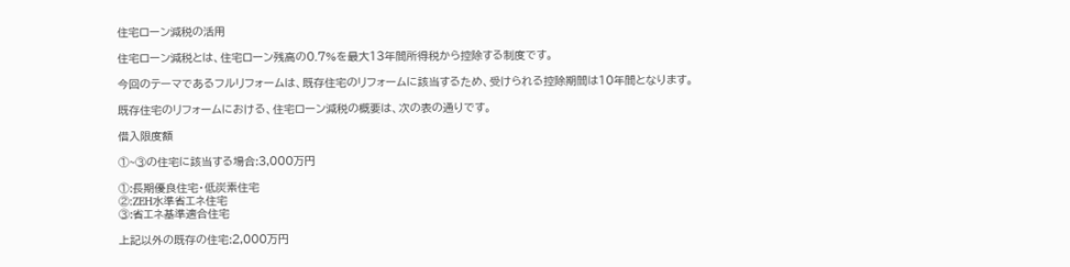住宅ローン減税の活用

住宅ローン減税とは、住宅ローン残高の0.7%を最大13年間所得税から控除する制度です。

今回のテーマであるフルリフォームは、既存住宅のリフォームに該当するため、受けられる控除期間は10年間となります。

既存住宅のリフォームにおける、住宅ローン減税の概要は、次の表の通りです。

借入限度額

①~③の住宅に該当する場合:3,000万円

①:長期優良住宅・低炭素住宅
②:ZEH水準省エネ住宅
③:省エネ基準適合住宅

上記以外の既存の住宅:2,000万円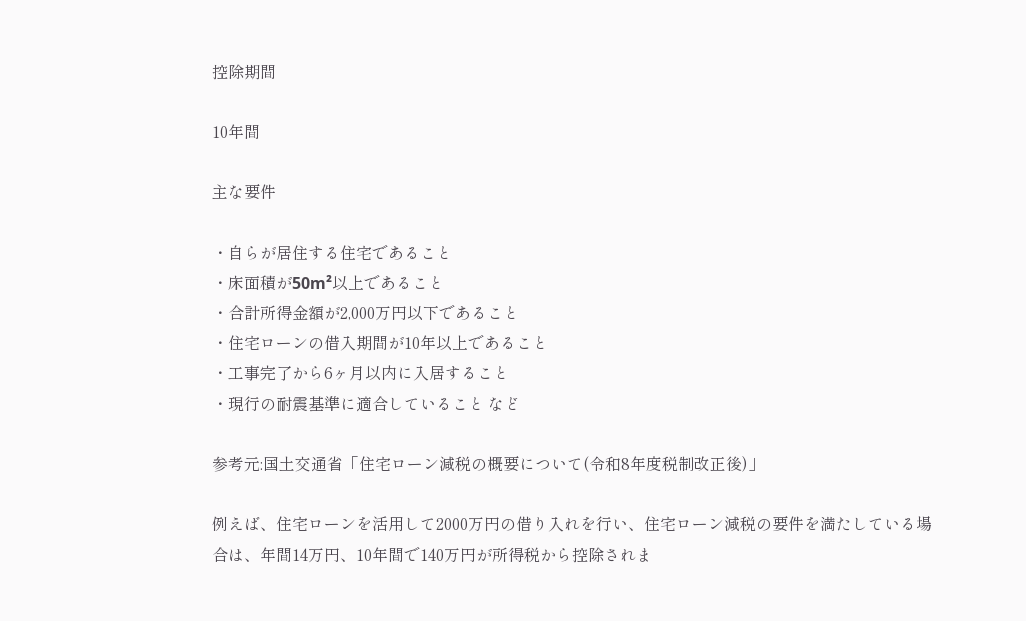控除期間

10年間

主な要件

・自らが居住する住宅であること
・床面積が50m²以上であること
・合計所得金額が2,000万円以下であること
・住宅ローンの借入期間が10年以上であること
・工事完了から6ヶ月以内に入居すること
・現行の耐震基準に適合していること など

参考元:国土交通省「住宅ローン減税の概要について(令和8年度税制改正後)」

例えば、住宅ローンを活用して2000万円の借り入れを行い、住宅ローン減税の要件を満たしている場合は、年間14万円、10年間で140万円が所得税から控除されま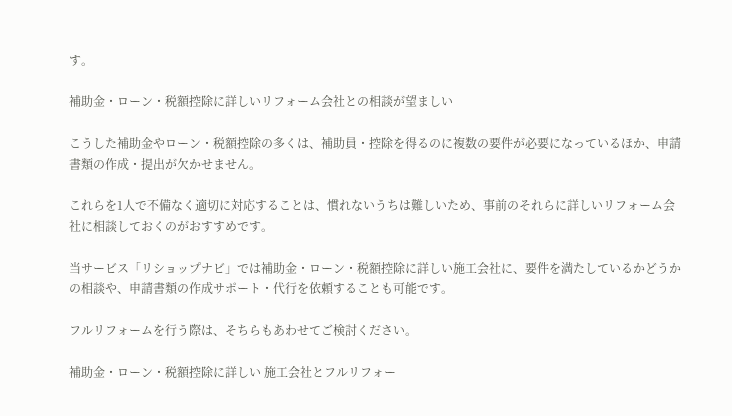す。

補助金・ローン・税額控除に詳しいリフォーム会社との相談が望ましい

こうした補助金やローン・税額控除の多くは、補助員・控除を得るのに複数の要件が必要になっているほか、申請書類の作成・提出が欠かせません。

これらを1人で不備なく適切に対応することは、慣れないうちは難しいため、事前のそれらに詳しいリフォーム会社に相談しておくのがおすすめです。

当サービス「リショップナビ」では補助金・ローン・税額控除に詳しい施工会社に、要件を満たしているかどうかの相談や、申請書類の作成サポート・代行を依頼することも可能です。

フルリフォームを行う際は、そちらもあわせてご検討ください。

補助金・ローン・税額控除に詳しい 施工会社とフルリフォー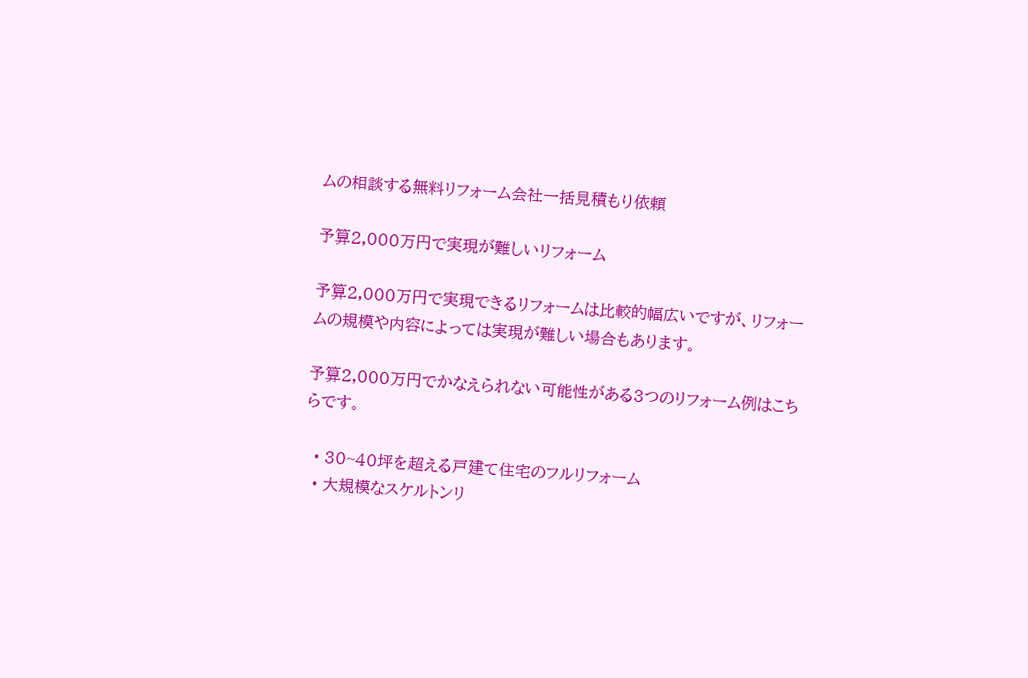ムの相談する無料リフォーム会社一括見積もり依頼

予算2,000万円で実現が難しいリフォーム

予算2,000万円で実現できるリフォームは比較的幅広いですが、リフォームの規模や内容によっては実現が難しい場合もあります。

予算2,000万円でかなえられない可能性がある3つのリフォーム例はこちらです。

  • 30~40坪を超える戸建て住宅のフルリフォーム
  • 大規模なスケルトンリ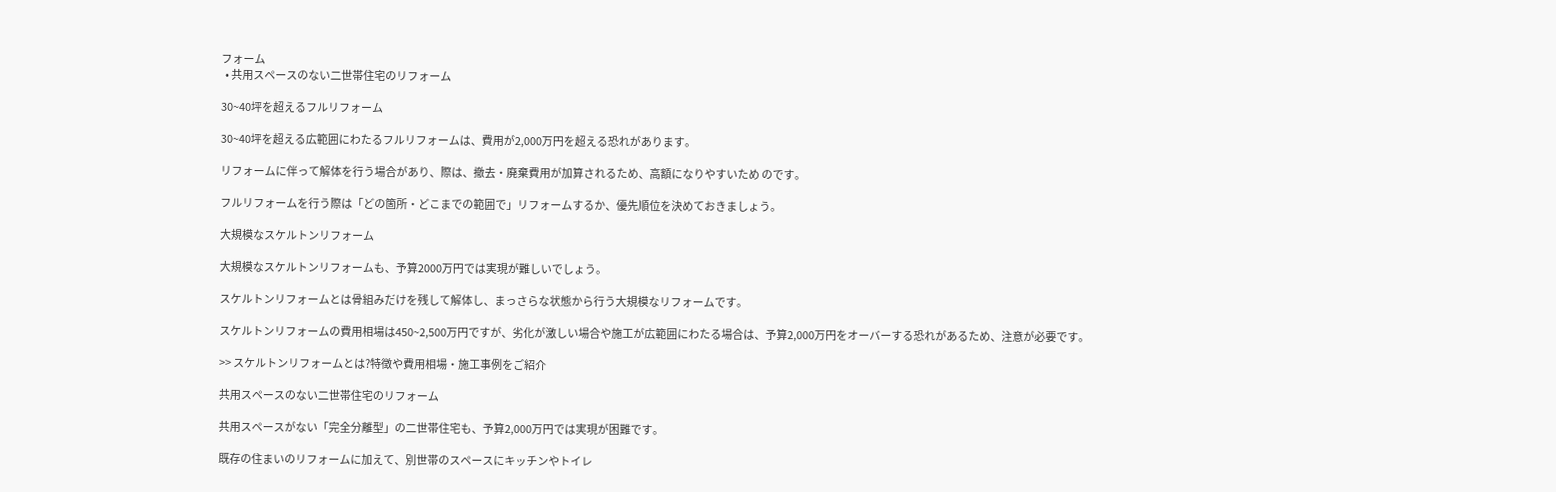フォーム
  • 共用スペースのない二世帯住宅のリフォーム

30~40坪を超えるフルリフォーム

30~40坪を超える広範囲にわたるフルリフォームは、費用が2,000万円を超える恐れがあります。

リフォームに伴って解体を行う場合があり、際は、撤去・廃棄費用が加算されるため、高額になりやすいため のです。

フルリフォームを行う際は「どの箇所・どこまでの範囲で」リフォームするか、優先順位を決めておきましょう。

大規模なスケルトンリフォーム

大規模なスケルトンリフォームも、予算2000万円では実現が難しいでしょう。

スケルトンリフォームとは骨組みだけを残して解体し、まっさらな状態から行う大規模なリフォームです。

スケルトンリフォームの費用相場は450~2,500万円ですが、劣化が激しい場合や施工が広範囲にわたる場合は、予算2,000万円をオーバーする恐れがあるため、注意が必要です。

>> スケルトンリフォームとは?特徴や費用相場・施工事例をご紹介

共用スペースのない二世帯住宅のリフォーム

共用スペースがない「完全分離型」の二世帯住宅も、予算2,000万円では実現が困難です。

既存の住まいのリフォームに加えて、別世帯のスペースにキッチンやトイレ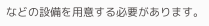などの設備を用意する必要があります。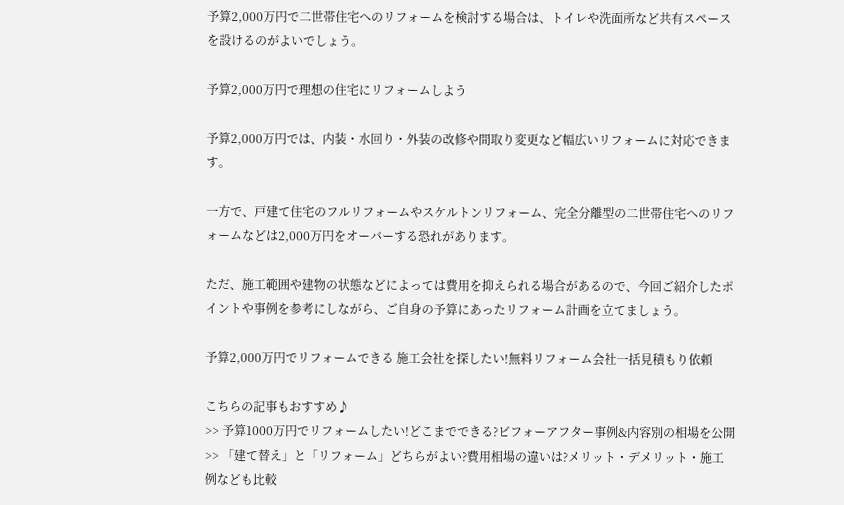予算2,000万円で二世帯住宅へのリフォームを検討する場合は、トイレや洗面所など共有スペースを設けるのがよいでしょう。

予算2,000万円で理想の住宅にリフォームしよう

予算2,000万円では、内装・水回り・外装の改修や間取り変更など幅広いリフォームに対応できます。

一方で、戸建て住宅のフルリフォームやスケルトンリフォーム、完全分離型の二世帯住宅へのリフォームなどは2,000万円をオーバーする恐れがあります。

ただ、施工範囲や建物の状態などによっては費用を抑えられる場合があるので、今回ご紹介したポイントや事例を参考にしながら、ご自身の予算にあったリフォーム計画を立てましょう。

予算2,000万円でリフォームできる 施工会社を探したい!無料リフォーム会社一括見積もり依頼

こちらの記事もおすすめ♪
>> 予算1000万円でリフォームしたい!どこまでできる?ビフォーアフター事例&内容別の相場を公開
>> 「建て替え」と「リフォーム」どちらがよい?費用相場の違いは?メリット・デメリット・施工例なども比較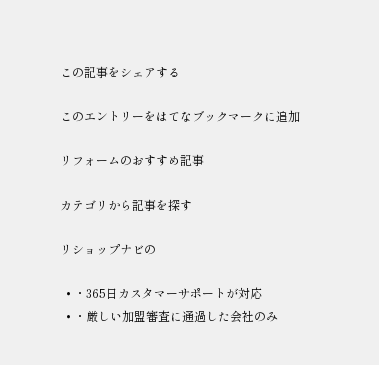この記事をシェアする

このエントリーをはてなブックマークに追加

リフォームのおすすめ記事

カテゴリから記事を探す

リショップナビの

  • ・365日カスタマーサポートが対応
  • ・厳しい加盟審査に通過した会社のみ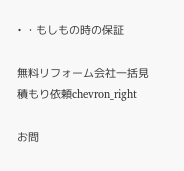• ・もしもの時の保証

無料リフォーム会社一括見積もり依頼chevron_right

お問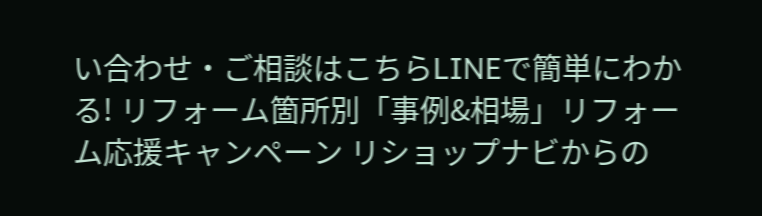い合わせ・ご相談はこちらLINEで簡単にわかる! リフォーム箇所別「事例&相場」リフォーム応援キャンペーン リショップナビからの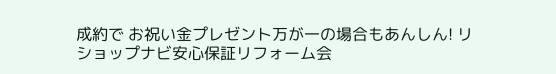成約で お祝い金プレゼント万が一の場合もあんしん! リショップナビ安心保証リフォーム会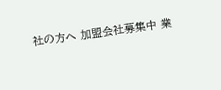社の方へ 加盟会社募集中 業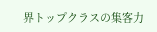界トップクラスの集客力